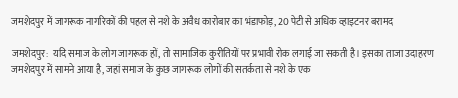जमशेदपुर में जागरूक नागरिकों की पहल से नशे के अवैध कारोबार का भंडाफोड़, 20 पेटी से अधिक व्हाइटनर बरामद

जमशेदपुर:  यदि समाज के लोग जागरूक हों, तो सामाजिक कुरीतियों पर प्रभावी रोक लगाई जा सकती है। इसका ताजा उदाहरण जमशेदपुर में सामने आया है, जहां समाज के कुछ जागरूक लोगों की सतर्कता से नशे के एक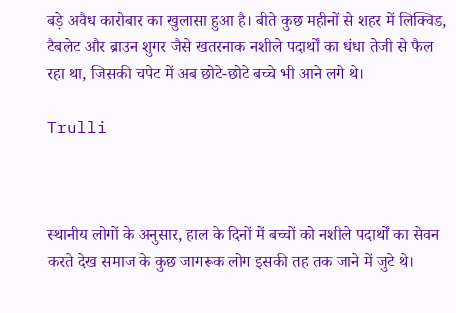बड़े अवैध कारोबार का खुलासा हुआ है। बीते कुछ महीनों से शहर में लिक्विड, टैबलेट और ब्राउन शुगर जैसे खतरनाक नशीले पदार्थों का धंधा तेजी से फैल रहा था, जिसकी चपेट में अब छोटे-छोटे बच्चे भी आने लगे थे।

Trulli



स्थानीय लोगों के अनुसार, हाल के दिनों में बच्चों को नशीले पदार्थों का सेवन करते देख समाज के कुछ जागरूक लोग इसकी तह तक जाने में जुटे थे।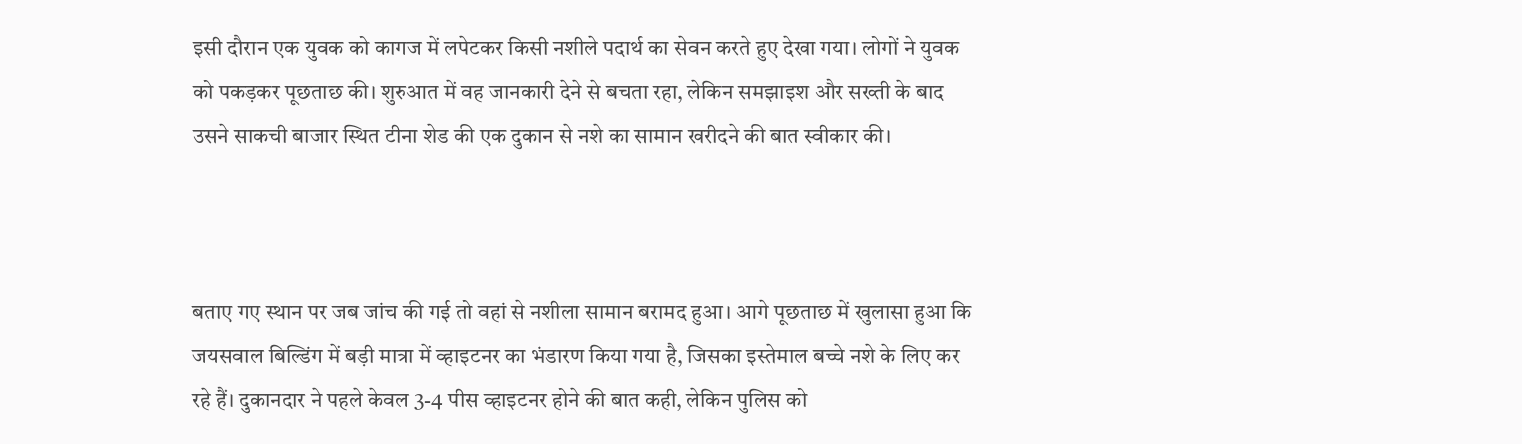इसी दौरान एक युवक को कागज में लपेटकर किसी नशीले पदार्थ का सेवन करते हुए देखा गया। लोगों ने युवक को पकड़कर पूछताछ की। शुरुआत में वह जानकारी देने से बचता रहा, लेकिन समझाइश और सख्ती के बाद उसने साकची बाजार स्थित टीना शेड की एक दुकान से नशे का सामान खरीदने की बात स्वीकार की।



बताए गए स्थान पर जब जांच की गई तो वहां से नशीला सामान बरामद हुआ। आगे पूछताछ में खुलासा हुआ कि जयसवाल बिल्डिंग में बड़ी मात्रा में व्हाइटनर का भंडारण किया गया है, जिसका इस्तेमाल बच्चे नशे के लिए कर रहे हैं। दुकानदार ने पहले केवल 3-4 पीस व्हाइटनर होने की बात कही, लेकिन पुलिस को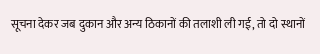सूचना देकर जब दुकान और अन्य ठिकानों की तलाशी ली गई, तो दो स्थानों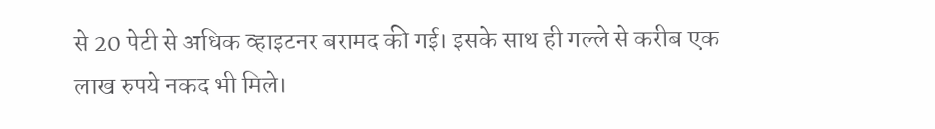से 20 पेटी से अधिक व्हाइटनर बरामद की गई। इसके साथ ही गल्ले से करीब एक लाख रुपये नकद भी मिले।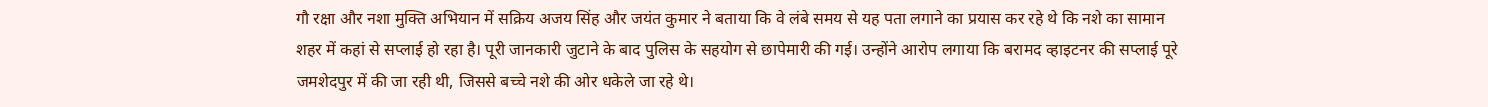गौ रक्षा और नशा मुक्ति अभियान में सक्रिय अजय सिंह और जयंत कुमार ने बताया कि वे लंबे समय से यह पता लगाने का प्रयास कर रहे थे कि नशे का सामान शहर में कहां से सप्लाई हो रहा है। पूरी जानकारी जुटाने के बाद पुलिस के सहयोग से छापेमारी की गई। उन्होंने आरोप लगाया कि बरामद व्हाइटनर की सप्लाई पूरे जमशेदपुर में की जा रही थी, जिससे बच्चे नशे की ओर धकेले जा रहे थे।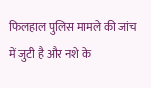फिलहाल पुलिस मामले की जांच में जुटी है और नशे के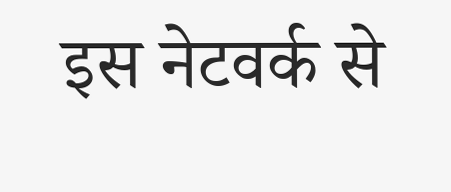इस नेटवर्क से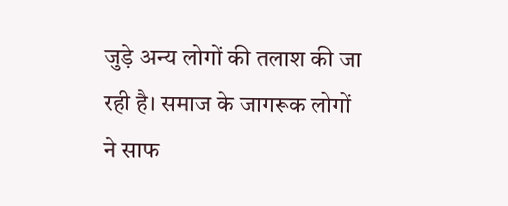जुड़े अन्य लोगों की तलाश की जा रही है। समाज के जागरूक लोगों ने साफ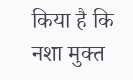किया है कि नशा मुक्त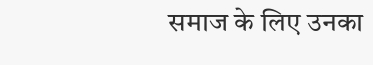समाज के लिए उनका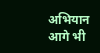अभियान आगे भी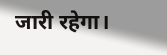जारी रहेगा।